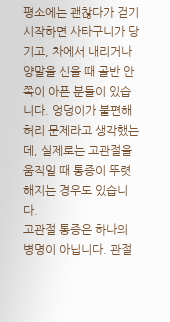평소에는 괜찮다가 걷기 시작하면 사타구니가 당기고, 차에서 내리거나 양말을 신을 때 골반 안쪽이 아픈 분들이 있습니다. 엉덩이가 불편해 허리 문제라고 생각했는데, 실제로는 고관절을 움직일 때 통증이 뚜렷해지는 경우도 있습니다.
고관절 통증은 하나의 병명이 아닙니다. 관절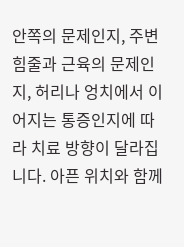안쪽의 문제인지, 주변 힘줄과 근육의 문제인지, 허리나 엉치에서 이어지는 통증인지에 따라 치료 방향이 달라집니다. 아픈 위치와 함께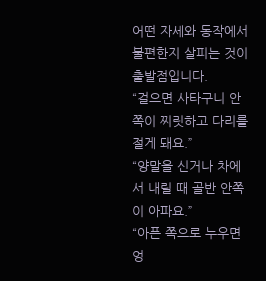어떤 자세와 동작에서 불편한지 살피는 것이 출발점입니다.
“걸으면 사타구니 안쪽이 찌릿하고 다리를 절게 돼요.”
“양말을 신거나 차에서 내릴 때 골반 안쪽이 아파요.”
“아픈 쪽으로 누우면 엉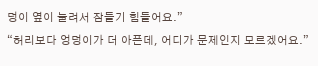덩이 옆이 눌려서 잠들기 힘들어요.”
“허리보다 엉덩이가 더 아픈데, 어디가 문제인지 모르겠어요.”